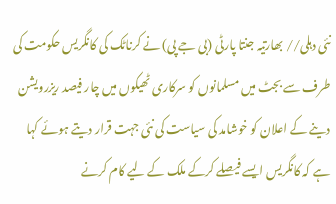نئی دہلی// بھارتیہ جنتا پارٹی (بی جے پی) نے کرناٹک کی کانگریس حکومت کی طرف سے بجٹ میں مسلمانوں کو سرکاری ٹھیکوں میں چار فیصد ریزرویشن دینے کے اعلان کو خوشامد کی سیاست کی نئی جہت قرار دیتے ہوئے کہا ہے کہ کانگریس ایسے فیصلے کرکے ملک کے لیے کام کرنے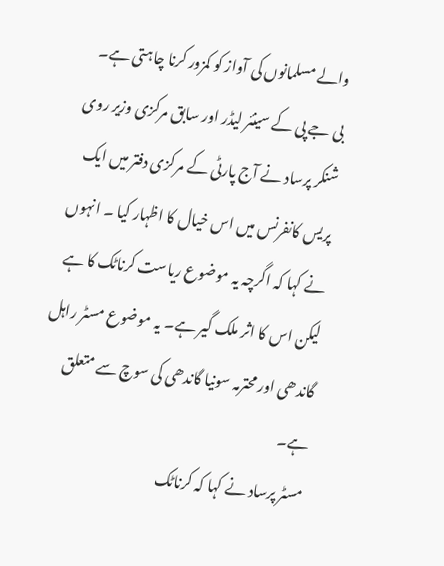والے مسلمانوں کی آواز کو کمزور کرنا چاہتی ہے۔
بی جے پی کے سینئر لیڈر اور سابق مرکزی وزیر روی شنکر پرساد نے آج پارٹی کے مرکزی دفتر میں ایک پریس کانفرنس میں اس خیال کا اظہار کیا ۔ انہوں نے کہا کہ اگرچہ یہ موضوع ریاست کرناٹک کا ہے لیکن اس کا اثر ملک گیر ہے۔ یہ موضوع مسٹر راہل گاندھی اور محترمہ سونیا گاندھی کی سوچ سے متعلق ہے۔
مسٹر پرساد نے کہا کہ کرناٹک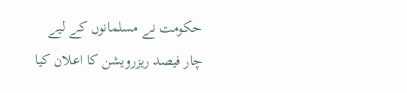حکومت نے مسلمانوں کے لیے چار فیصد ریزرویشن کا اعلان کیا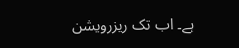ہے۔ اب تک ریزرویشن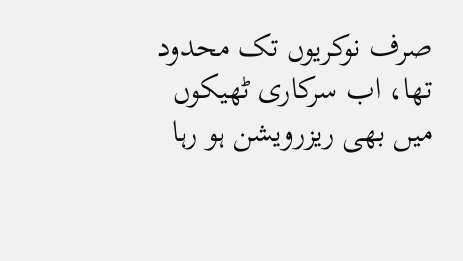صرف نوکریوں تک محدود تھا، اب سرکاری ٹھیکوں میں بھی ریزرویشن ہو رہا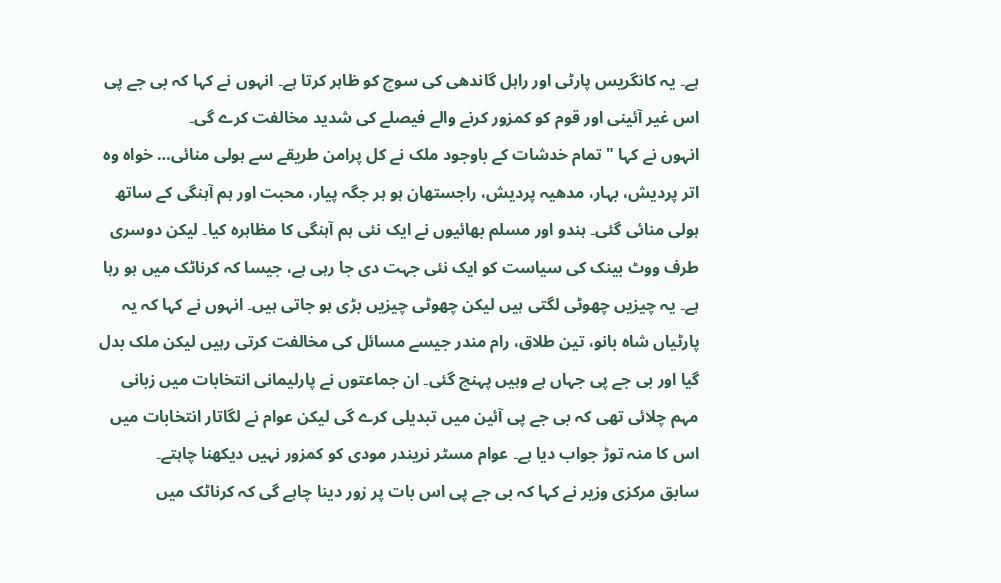ہے۔ یہ کانگریس پارٹی اور راہل گاندھی کی سوچ کو ظاہر کرتا ہے۔ انہوں نے کہا کہ بی جے پی اس غیر آئینی اور قوم کو کمزور کرنے والے فیصلے کی شدید مخالفت کرے گی۔
انہوں نے کہا "تمام خدشات کے باوجود ملک نے کل پرامن طریقے سے ہولی منائی… خواہ وہ اتر پردیش، بہار، مدھیہ پردیش، راجستھان ہو ہر جگہ پیار، محبت اور ہم آہنگی کے ساتھ ہولی منائی گئی۔ ہندو اور مسلم بھائیوں نے ایک نئی ہم آہنگی کا مظاہرہ کیا۔ لیکن دوسری طرف ووٹ بینک کی سیاست کو ایک نئی جہت دی جا رہی ہے، جیسا کہ کرناٹک میں ہو رہا ہے۔ یہ چیزیں چھوٹی لگتی ہیں لیکن چھوٹی چیزیں بڑی ہو جاتی ہیں۔ انہوں نے کہا کہ یہ پارٹیاں شاہ بانو، تین طلاق، رام مندر جیسے مسائل کی مخالفت کرتی رہیں لیکن ملک بدل گیا اور بی جے پی جہاں ہے وہیں پہنچ گئی۔ ان جماعتوں نے پارلیمانی انتخابات میں زبانی مہم چلائی تھی کہ بی جے پی آئین میں تبدیلی کرے گی لیکن عوام نے لگاتار انتخابات میں اس کا منہ توڑ جواب دیا ہے۔ عوام مسٹر نریندر مودی کو کمزور نہیں دیکھنا چاہتے۔
سابق مرکزی وزیر نے کہا کہ بی جے پی اس بات پر زور دینا چاہے گی کہ کرناٹک میں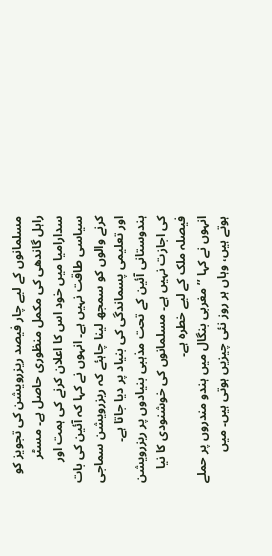مسلمانوں کے لیے چار فیصد ریزرویشن کی تجویز کو راہل گاندھی کی مکمل منظوری حاصل ہے۔ مسٹر سدارامیا میں خود اس کا اعلان کرنے کی ہمت اور سیاسی طاقت نہیں ہے۔ انہوں نے کہا کہ آئین کی بات کرنے والوں کو سمجھ لینا چاہئے کہ ریزرویشن سماجی اور تعلیمی پسماندگی کی بنیاد پر دیا جاتا ہے۔ ہندوستانی آئین کے تحت مذہبی بنیادوں پر ریزرویشن کی اجازت نہیں ہے۔ مسلمانوں کی خوشنودی کا نیا فیصلہ ملک کے لیے خطرہ ہے۔
انہوں نے کہا ’’مغربی بنگال میں ہندو مندروں پر حملے ہوتے ہیں، وہاں ہر روز نئی چیزیں ہوتی ہیں۔ میں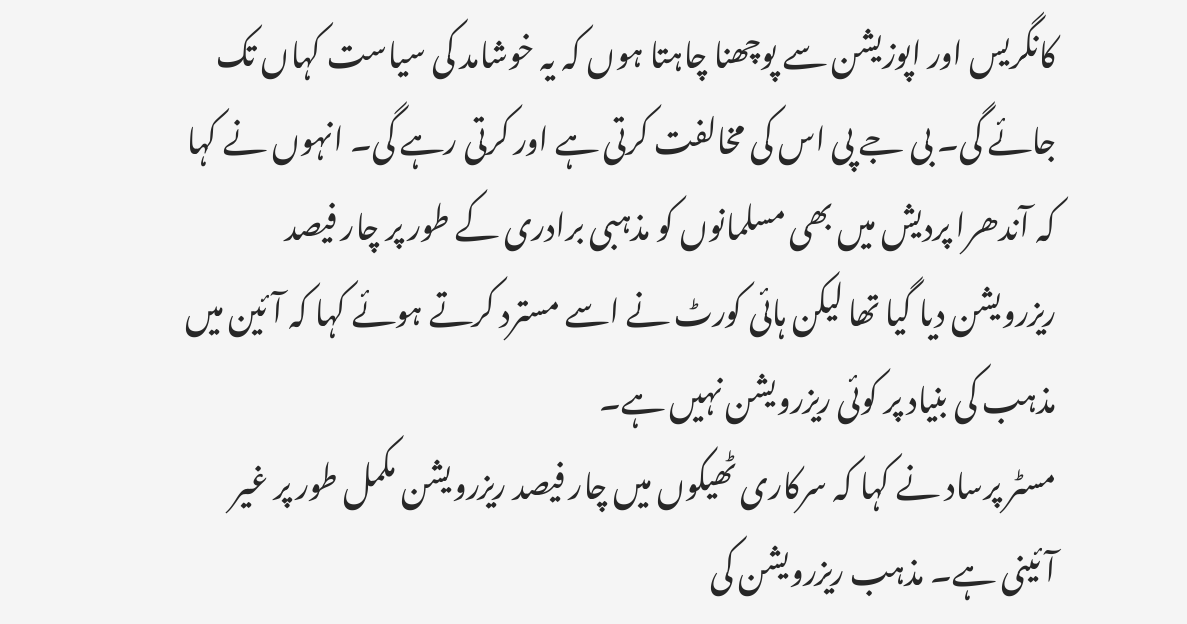کانگریس اور اپوزیشن سے پوچھنا چاہتا ہوں کہ یہ خوشامد کی سیاست کہاں تک جائے گی۔ بی جے پی اس کی مخالفت کرتی ہے اور کرتی رہے گی۔ انہوں نے کہا کہ آندھرا پردیش میں بھی مسلمانوں کو مذہبی برادری کے طور پر چار فیصد ریزرویشن دیا گیا تھا لیکن ہائی کورٹ نے اسے مسترد کرتے ہوئے کہا کہ آئین میں مذہب کی بنیاد پر کوئی ریزرویشن نہیں ہے۔
مسٹر پرساد نے کہا کہ سرکاری ٹھیکوں میں چار فیصد ریزرویشن مکمل طور پر غیر آئینی ہے۔ مذہب ریزرویشن کی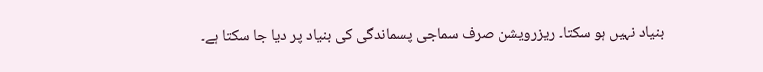بنیاد نہیں ہو سکتا۔ ریزرویشن صرف سماجی پسماندگی کی بنیاد پر دیا جا سکتا ہے۔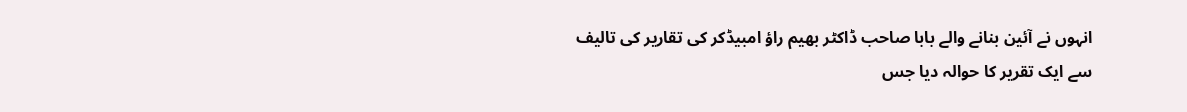انہوں نے آئین بنانے والے بابا صاحب ڈاکٹر بھیم راؤ امبیڈکر کی تقاریر کی تالیف سے ایک تقریر کا حوالہ دیا جس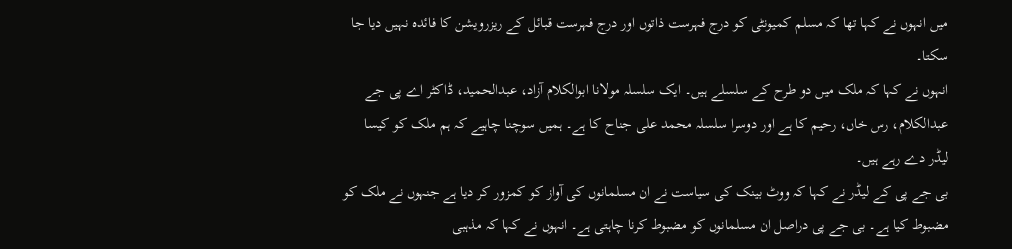میں انہوں نے کہا تھا کہ مسلم کمیونٹی کو درج فہرست ذاتوں اور درج فہرست قبائل کے ریزرویشن کا فائدہ نہیں دیا جا سکتا۔
انہوں نے کہا کہ ملک میں دو طرح کے سلسلے ہیں۔ ایک سلسلہ مولانا ابوالکلام آزاد، عبدالحمید، ڈاکٹر اے پی جے عبدالکلام، رس خاں، رحیم کا ہے اور دوسرا سلسلہ محمد علی جناح کا ہے۔ ہمیں سوچنا چاہیے کہ ہم ملک کو کیسا لیڈر دے رہے ہیں۔
بی جے پی کے لیڈر نے کہا کہ ووٹ بینک کی سیاست نے ان مسلمانوں کی آواز کو کمزور کر دیا ہے جنہوں نے ملک کو مضبوط کیا ہے۔ بی جے پی دراصل ان مسلمانوں کو مضبوط کرنا چاہتی ہے۔ انہوں نے کہا کہ مذہبی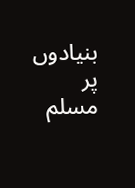بنیادوں پر مسلم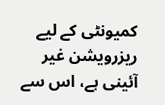کمیونٹی کے لیے ریزرویشن غیر آئینی ہے، اس سے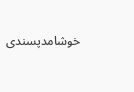خوشامدپسندی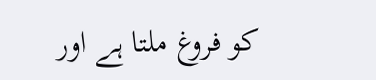کو فروغ ملتا ہے اور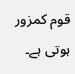قوم کمزور ہوتی ہے۔